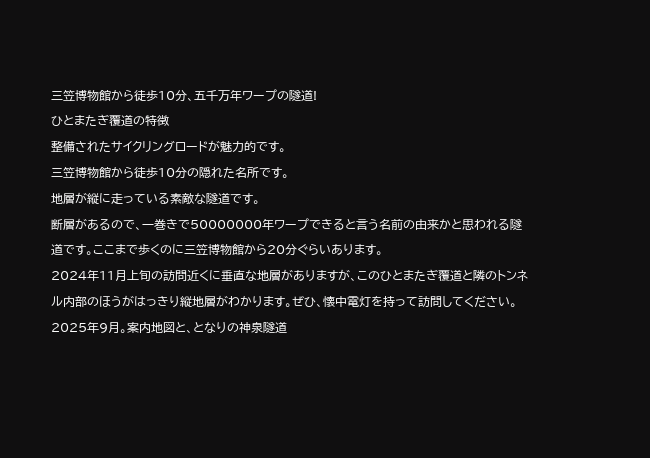三笠博物館から徒歩10分、五千万年ワープの隧道!
ひとまたぎ覆道の特徴
整備されたサイクリングロードが魅力的です。
三笠博物館から徒歩10分の隠れた名所です。
地層が縦に走っている素敵な隧道です。
断層があるので、一巻きで50000000年ワープできると言う名前の由来かと思われる隧道です。ここまで歩くのに三笠博物館から20分ぐらいあります。
2024年11月上旬の訪問近くに垂直な地層がありますが、このひとまたぎ覆道と隣のトンネル内部のほうがはっきり縦地層がわかります。ぜひ、懐中電灯を持って訪問してください。2025年9月。案内地図と、となりの神泉隧道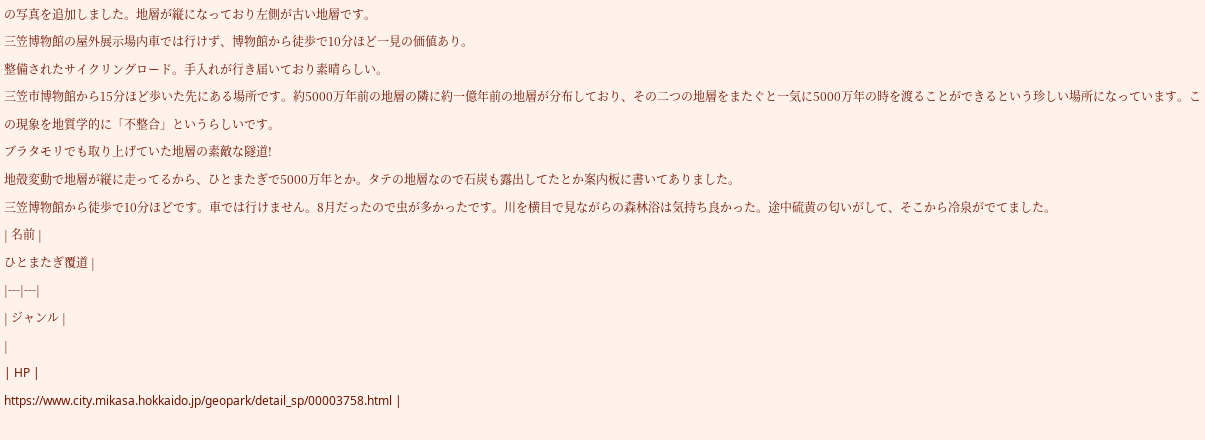の写真を追加しました。地層が縦になっており左側が古い地層です。
三笠博物館の屋外展示場内車では行けず、博物館から徒歩で10分ほど一見の価値あり。
整備されたサイクリングロード。手入れが行き届いており素晴らしい。
三笠市博物館から15分ほど歩いた先にある場所です。約5000万年前の地層の隣に約一億年前の地層が分布しており、その二つの地層をまたぐと一気に5000万年の時を渡ることができるという珍しい場所になっています。この現象を地質学的に「不整合」というらしいです。
ブラタモリでも取り上げていた地層の素敵な隧道!
地殻変動で地層が縦に走ってるから、ひとまたぎで5000万年とか。タテの地層なので石炭も露出してたとか案内板に書いてありました。
三笠博物館から徒歩で10分ほどです。車では行けません。8月だったので虫が多かったです。川を横目で見ながらの森林浴は気持ち良かった。途中硫黄の匂いがして、そこから冷泉がでてました。
| 名前 |
ひとまたぎ覆道 |
|---|---|
| ジャンル |
|
| HP |
https://www.city.mikasa.hokkaido.jp/geopark/detail_sp/00003758.html |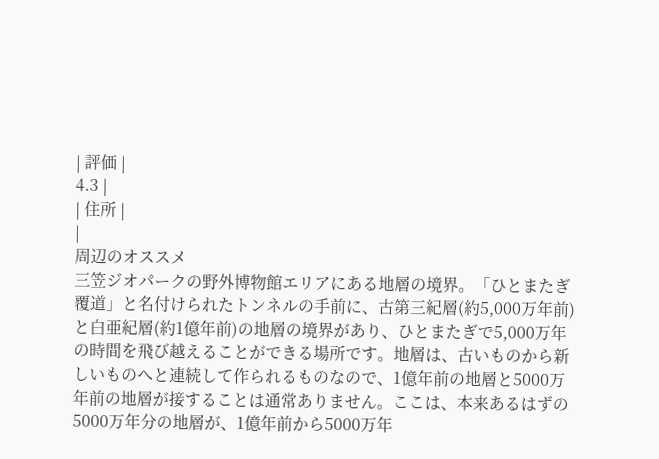| 評価 |
4.3 |
| 住所 |
|
周辺のオススメ
三笠ジオパークの野外博物館エリアにある地層の境界。「ひとまたぎ覆道」と名付けられたトンネルの手前に、古第三紀層(約5,000万年前)と白亜紀層(約1億年前)の地層の境界があり、ひとまたぎで5,000万年の時間を飛び越えることができる場所です。地層は、古いものから新しいものへと連続して作られるものなので、1億年前の地層と5000万年前の地層が接することは通常ありません。ここは、本来あるはずの5000万年分の地層が、1億年前から5000万年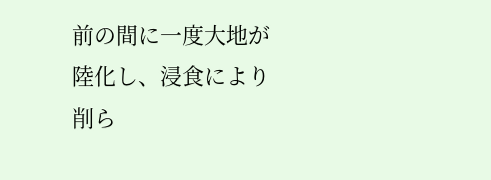前の間に一度大地が陸化し、浸食により削ら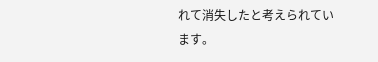れて消失したと考えられています。